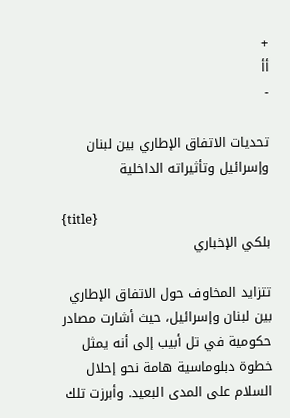+
أأ
-

تحديات الاتفاق الإطاري بين لبنان وإسرائيل وتأثيراته الداخلية

{title}
بلكي الإخباري

تتزايد المخاوف حول الاتفاق الإطاري بين لبنان وإسرائيل، حيث أشارت مصادر حكومية في تل أبيب إلى أنه يمثل خطوة دبلوماسية هامة نحو إحلال السلام على المدى البعيد. وأبرزت تلك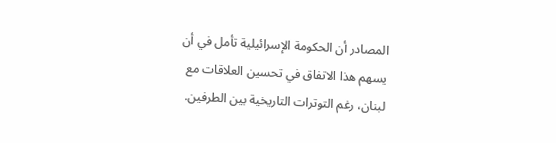المصادر أن الحكومة الإسرائيلية تأمل في أن يسهم هذا الاتفاق في تحسين العلاقات مع لبنان، رغم التوترات التاريخية بين الطرفين.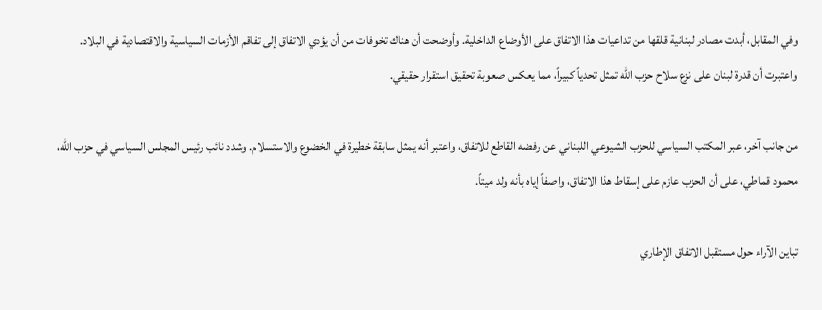وفي المقابل، أبدت مصادر لبنانية قلقها من تداعيات هذا الاتفاق على الأوضاع الداخلية. وأوضحت أن هناك تخوفات من أن يؤدي الاتفاق إلى تفاقم الأزمات السياسية والاقتصادية في البلاد. واعتبرت أن قدرة لبنان على نزع سلاح حزب الله تمثل تحدياً كبيراً، مما يعكس صعوبة تحقيق استقرار حقيقي.

من جانب آخر، عبر المكتب السياسي للحزب الشيوعي اللبناني عن رفضه القاطع للاتفاق، واعتبر أنه يمثل سابقة خطيرة في الخضوع والاستسلام. وشدد نائب رئيس المجلس السياسي في حزب الله، محمود قماطي، على أن الحزب عازم على إسقاط هذا الاتفاق، واصفاً إياه بأنه ولد ميتاً.

تباين الآراء حول مستقبل الاتفاق الإطاري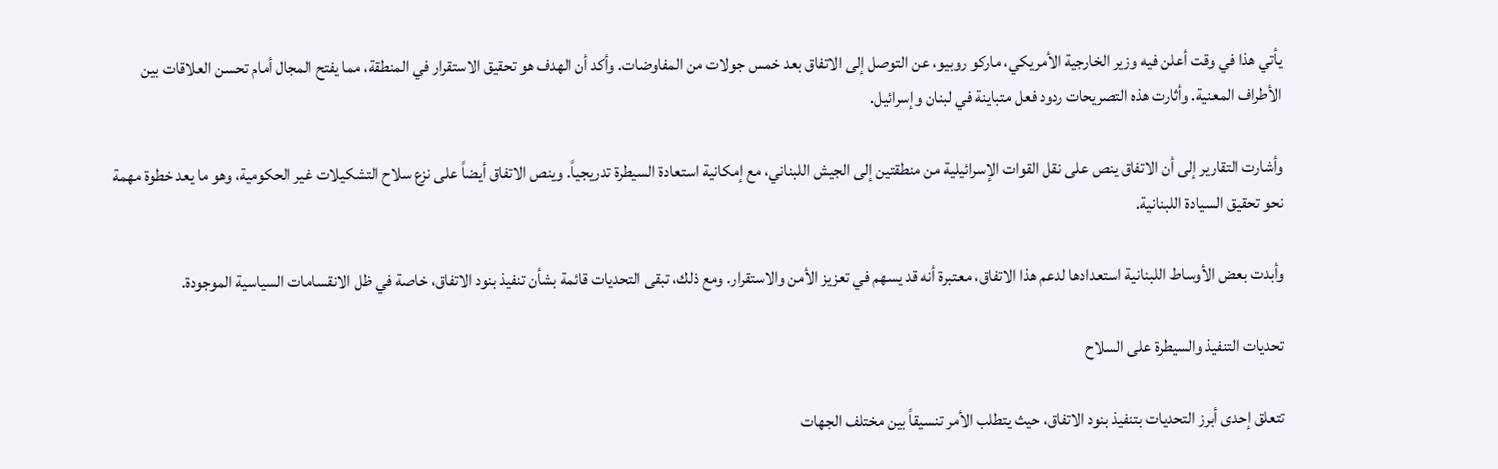يأتي هذا في وقت أعلن فيه وزير الخارجية الأمريكي، ماركو روبيو، عن التوصل إلى الاتفاق بعد خمس جولات من المفاوضات. وأكد أن الهدف هو تحقيق الاستقرار في المنطقة، مما يفتح المجال أمام تحسن العلاقات بين الأطراف المعنية. وأثارت هذه التصريحات ردود فعل متباينة في لبنان وإسرائيل.

وأشارت التقارير إلى أن الاتفاق ينص على نقل القوات الإسرائيلية من منطقتين إلى الجيش اللبناني، مع إمكانية استعادة السيطرة تدريجياً. وينص الاتفاق أيضاً على نزع سلاح التشكيلات غير الحكومية، وهو ما يعد خطوة مهمة نحو تحقيق السيادة اللبنانية.

وأبدت بعض الأوساط اللبنانية استعدادها لدعم هذا الاتفاق، معتبرة أنه قد يسهم في تعزيز الأمن والاستقرار. ومع ذلك، تبقى التحديات قائمة بشأن تنفيذ بنود الاتفاق، خاصة في ظل الانقسامات السياسية الموجودة.

تحديات التنفيذ والسيطرة على السلاح

تتعلق إحدى أبرز التحديات بتنفيذ بنود الاتفاق، حيث يتطلب الأمر تنسيقاً بين مختلف الجهات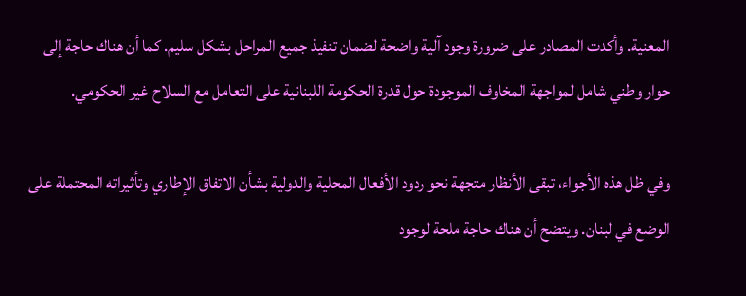المعنية. وأكدت المصادر على ضرورة وجود آلية واضحة لضمان تنفيذ جميع المراحل بشكل سليم. كما أن هناك حاجة إلى حوار وطني شامل لمواجهة المخاوف الموجودة حول قدرة الحكومة اللبنانية على التعامل مع السلاح غير الحكومي.

وفي ظل هذه الأجواء، تبقى الأنظار متجهة نحو ردود الأفعال المحلية والدولية بشأن الاتفاق الإطاري وتأثيراته المحتملة على الوضع في لبنان. ويتضح أن هناك حاجة ملحة لوجود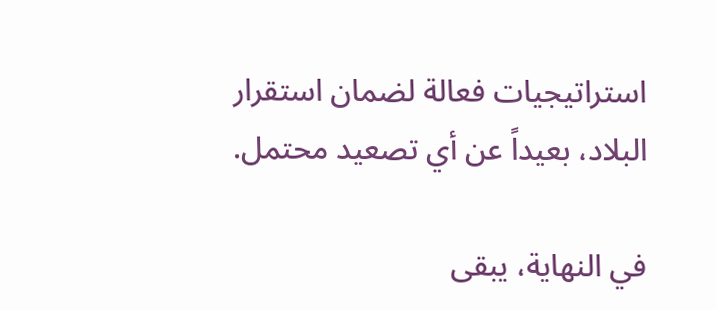استراتيجيات فعالة لضمان استقرار البلاد، بعيداً عن أي تصعيد محتمل.

في النهاية، يبقى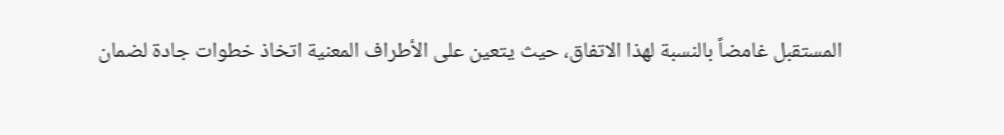المستقبل غامضاً بالنسبة لهذا الاتفاق، حيث يتعين على الأطراف المعنية اتخاذ خطوات جادة لضمان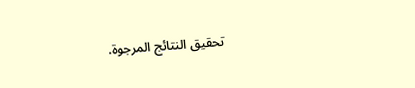تحقيق النتائج المرجوة.